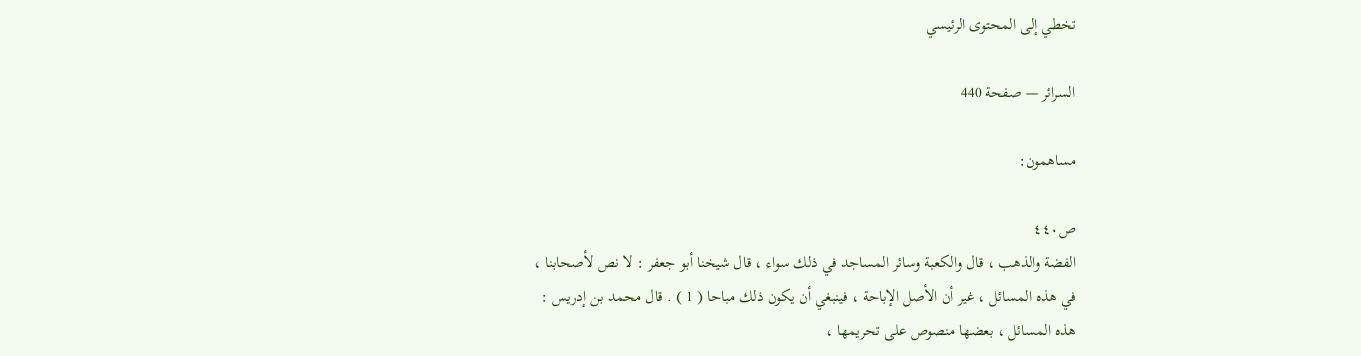تخطي إلى المحتوى الرئيسي

السرائر — صفحة 440

مساهمون:

ص٤٤٠
الفضة والذهب ، قال والكعبة وسائر المساجد في ذلك سواء ، قال شيخنا أبو جعفر : لا نص لأصحابنا ، في هذه المسائل ، غير أن الأصل الإباحة ، فينبغي أن يكون ذلك مباحا ( 1 ) . قال محمد بن إدريس : هذه المسائل ، بعضها منصوص على تحريمها ،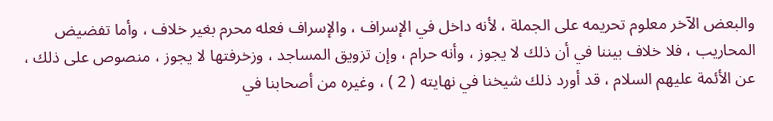والبعض الآخر معلوم تحريمه على الجملة ، لأنه داخل في الإسراف ، والإسراف فعله محرم بغير خلاف ، وأما تفضيض المحاريب ، فلا خلاف بيننا في أن ذلك لا يجوز ، وأنه حرام ، وإن تزويق المساجد ، وزخرفتها لا يجوز ، منصوص على ذلك ، عن الأئمة عليهم السلام ، قد أورد ذلك شيخنا في نهايته ( 2 ) ، وغيره من أصحابنا في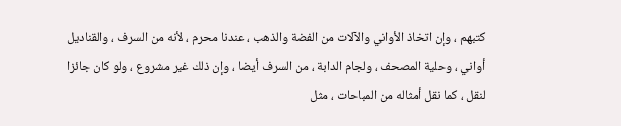كتبهم ، وإن اتخاذ الأواني والآلات من الفضة والذهب ، عندنا محرم ، لأنه من السرف ، والقناديل أواني ، وحلية المصحف ، ولجام الدابة ، من السرف أيضا ، وإن ذلك غير مشروع ، ولو كان جائزا لنقل ، كما نقل أمثاله من المباحات ، مثل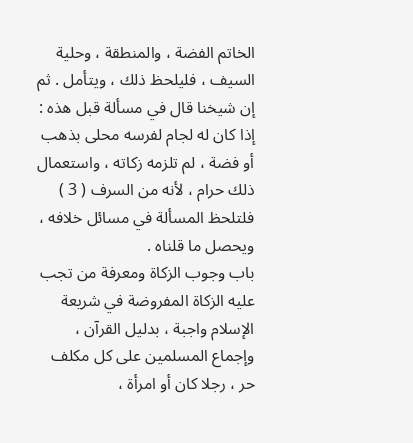الخاتم الفضة ، والمنطقة ، وحلية السيف ، فليلحظ ذلك ، ويتأمل . ثم إن شيخنا قال في مسألة قبل هذه : إذا كان له لجام لفرسه محلى بذهب أو فضة ، لم تلزمه زكاته ، واستعمال ذلك حرام ، لأنه من السرف ( 3 ) فلتلحظ المسألة في مسائل خلافه ، ويحصل ما قلناه .
باب وجوب الزكاة ومعرفة من تجب عليه الزكاة المفروضة في شريعة الإسلام واجبة ، بدليل القرآن ، وإجماع المسلمين على كل مكلف حر ، رجلا كان أو امرأة ،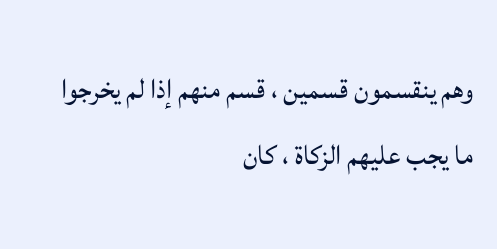وهم ينقسمون قسمين ، قسم منهم إذا لم يخرجوا ما يجب عليهم الزكاة ، كان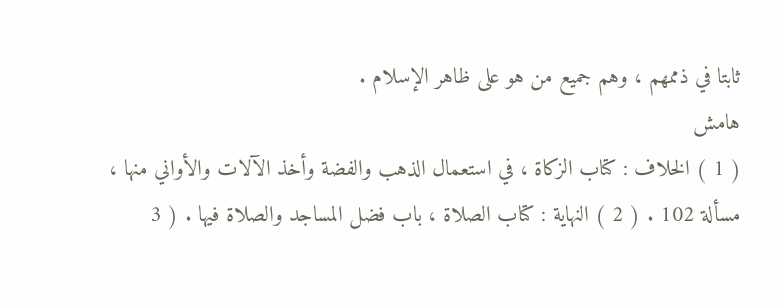ثابتا في ذممهم ، وهم جميع من هو على ظاهر الإسلام .
هامش
( 1 ) الخلاف : كتاب الزكاة ، في استعمال الذهب والفضة وأخذ الآلات والأواني منها ، مسألة 102 . ( 2 ) النهاية : كتاب الصلاة ، باب فضل المساجد والصلاة فيها . ( 3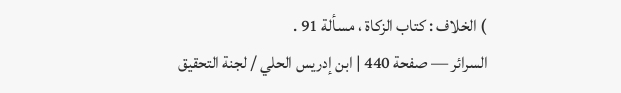) الخلاف : كتاب الزكاة ، مسألة 91 .
السرائر — صفحة 440 | ابن إدريس الحلي / لجنة التحقيق